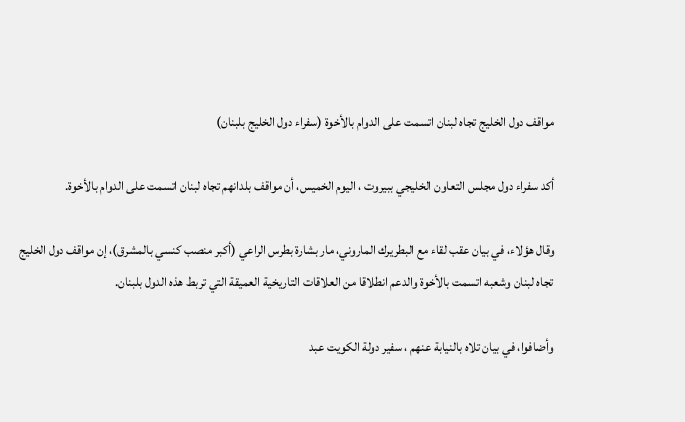مواقف دول الخليج تجاه لبنان اتسمت على الدوام بالأخوة (سفراء دول الخليج بلبنان)

أكد سفراء دول مجلس التعاون الخليجي ببيروت ، اليوم الخميس، أن مواقف بلدانهم تجاه لبنان اتسمت على الدوام بالأخوة.

وقال هؤلاء، في بيان عقب لقاء مع البطريرك الماروني، مار بشارة بطرس الراعي (أكبر منصب كنسي بالمشرق)، إن مواقف دول الخليج تجاه لبنان وشعبه اتسمت بالأخوة والدعم انطلاقا من العلاقات التاريخية العميقة التي تربط هذه الدول بلبنان.

وأضافوا، في بيان تلاه بالنيابة عنهم ، سفير دولة الكويت عبد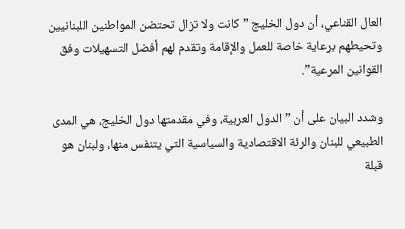العال القناعي، أن دول الخليج ” كانت ولا تزال تحتضن المواطنين اللبنانيين وتحيطهم برعاية خاصة للعمل والإقامة وتقدم لهم أفضل التسهيلات وفق القوانين المرعية”.

وشدد البيان على أن ” الدول العربية، وفي مقدمتها دول الخليج، هي المدى الطبيعي للبنان والرئة الاقتصادية والسياسية التي يتنفس منها، ولبنان هو قبلة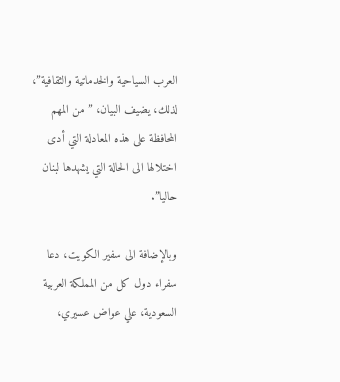العرب السياحية والخدماتية والثقافية”، لذلك، يضيف البيان، ” من المهم المحافظة على هذه المعادلة التي أدى اختلالها الى الحالة التي يشهدها لبنان حاليا”.

وبالإضافة الى سفير الكويت، دعا سفراء دول كل من المملكة العربية السعودية، علي عواض عسيري،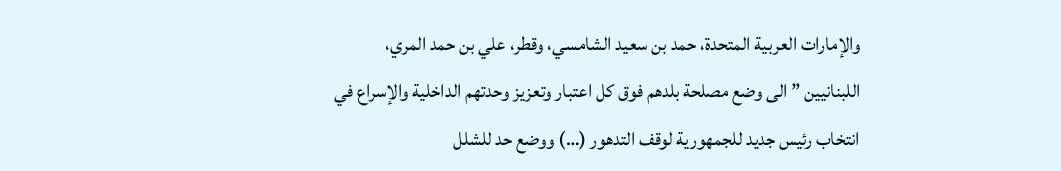والإمارات العربية المتحدة، حمد بن سعيد الشامسي، وقطر، علي بن حمد المري، اللبنانيين ” الى وضع مصلحة بلدهم فوق كل اعتبار وتعزيز وحدتهم الداخلية والإسراع في انتخاب رئيس جديد للجمهورية لوقف التدهور (…) ووضع حد للشلل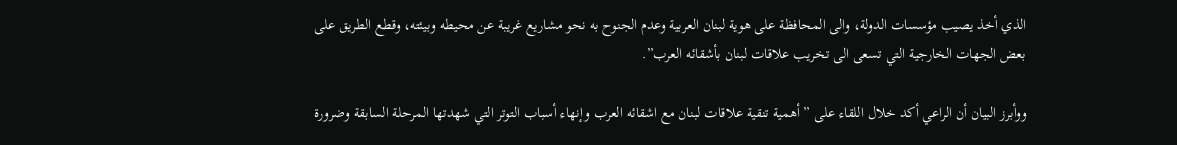الذي أخذ يصيب مؤسسات الدولة، والى المحافظة على هوية لبنان العربية وعدم الجنوح به نحو مشاريع غريبة عن محيطه وبيئته، وقطع الطريق على بعض الجهات الخارجية التي تسعى الى تخريب علاقات لبنان بأشقائه العرب”.

ووأبرز البيان أن الراعي أكد خلال اللقاء على ” أهمية تنقية علاقات لبنان مع اشقائه العرب وإنهاء أسباب التوتر التي شهدتها المرحلة السابقة وضرورة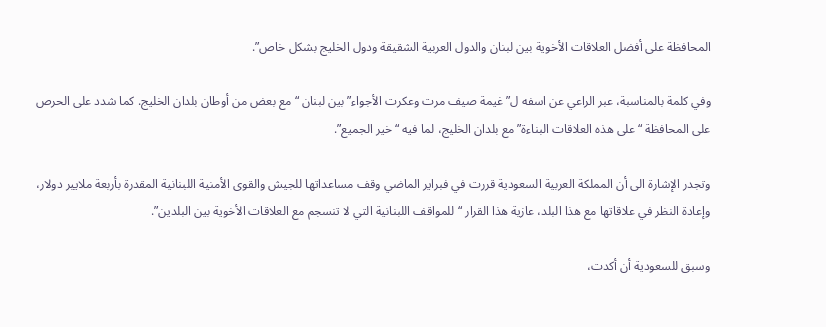المحافظة على أفضل العلاقات الأخوية بين لبنان والدول العربية الشقيقة ودول الخليج بشكل خاص”.

وفي كلمة بالمناسبة، عبر الراعي عن اسفه ل” غيمة صيف مرت وعكرت الأجواء” بين لبنان “مع بعض من أوطان بلدان الخليج. كما شدد على الحرص على المحافظة “على هذه العلاقات البناءة” مع بلدان الخليج، لما فيه “خير الجميع”.

وتجدر الإشارة الى أن المملكة العربية السعودية قررت في فبراير الماضي وقف مساعداتها للجيش والقوى الأمنية اللبنانية المقدرة بأربعة ملايير دولار، وإعادة النظر في علاقاتها مع هذا البلد، عازية هذا القرار “للمواقف اللبنانية التي لا تنسجم مع العلاقات الأخوية بين البلدين”.

وسبق للسعودية أن أكدت،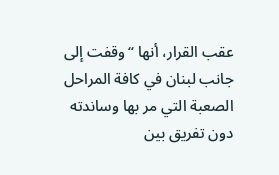عقب القرار، أنها “وقفت إلى جانب لبنان في كافة المراحل الصعبة التي مر بها وساندته دون تفريق بين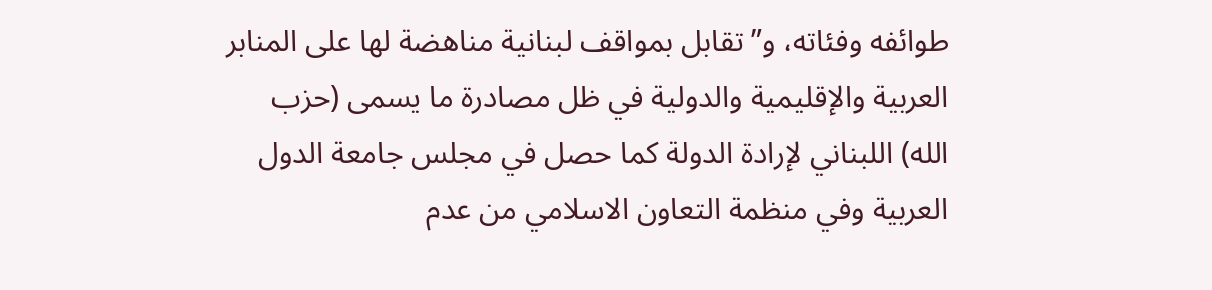طوائفه وفئاته، و”تقابل بمواقف لبنانية مناهضة لها على المنابر العربية والإقليمية والدولية في ظل مصادرة ما يسمى (حزب الله) اللبناني لإرادة الدولة كما حصل في مجلس جامعة الدول العربية وفي منظمة التعاون الاسلامي من عدم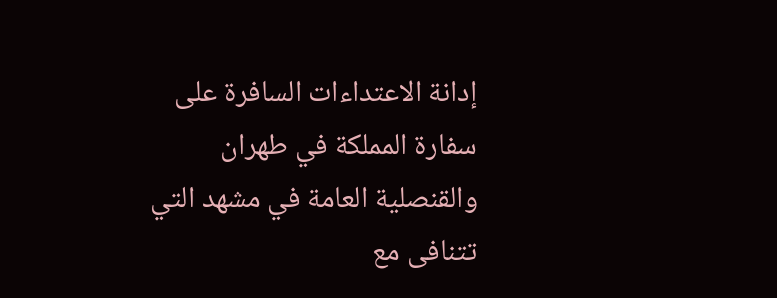إدانة الاعتداءات السافرة على سفارة المملكة في طهران والقنصلية العامة في مشهد التي تتنافى مع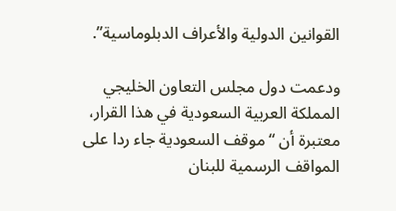القوانين الدولية والأعراف الدبلوماسية”.

ودعمت دول مجلس التعاون الخليجي المملكة العربية السعودية في هذا القرار، معتبرة أن “موقف السعودية جاء ردا على المواقف الرسمية للبنان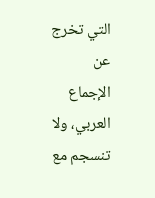التي تخرج عن الإجماع العربي، ولا تنسجم مع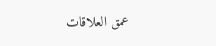عمق العلاقات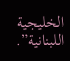الخليجية اللبنانية”.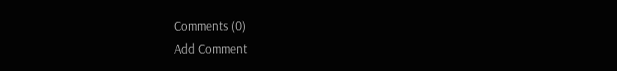Comments (0)
Add Comment